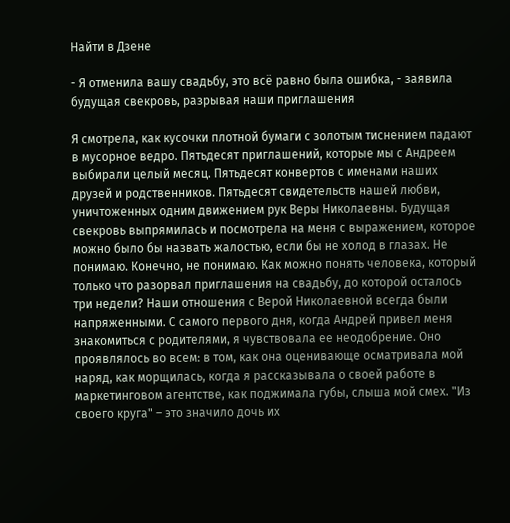Найти в Дзене

- Я отменила вашу свадьбу, это всё равно была ошибка, - заявила будущая свекровь, разрывая наши приглашения

Я смотрела, как кусочки плотной бумаги с золотым тиснением падают в мусорное ведро. Пятьдесят приглашений, которые мы с Андреем выбирали целый месяц. Пятьдесят конвертов с именами наших друзей и родственников. Пятьдесят свидетельств нашей любви, уничтоженных одним движением рук Веры Николаевны. Будущая свекровь выпрямилась и посмотрела на меня с выражением, которое можно было бы назвать жалостью, если бы не холод в глазах. Не понимаю. Конечно, не понимаю. Как можно понять человека, который только что разорвал приглашения на свадьбу, до которой осталось три недели? Наши отношения с Верой Николаевной всегда были напряженными. С самого первого дня, когда Андрей привел меня знакомиться с родителями, я чувствовала ее неодобрение. Оно проявлялось во всем: в том, как она оценивающе осматривала мой наряд, как морщилась, когда я рассказывала о своей работе в маркетинговом агентстве, как поджимала губы, слыша мой смех. "Из своего круга" – это значило дочь их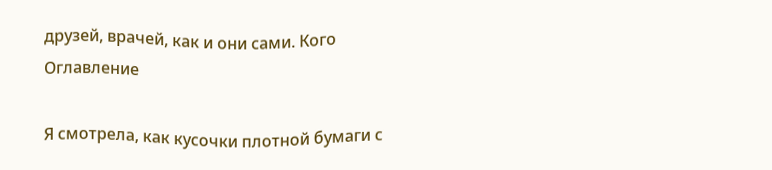друзей, врачей, как и они сами. Кого
Оглавление

Я смотрела, как кусочки плотной бумаги с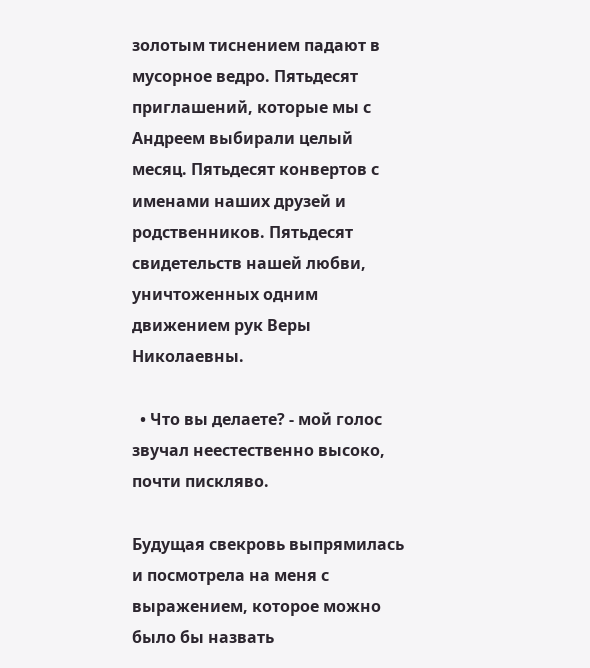золотым тиснением падают в мусорное ведро. Пятьдесят приглашений, которые мы с Андреем выбирали целый месяц. Пятьдесят конвертов с именами наших друзей и родственников. Пятьдесят свидетельств нашей любви, уничтоженных одним движением рук Веры Николаевны.

  • Что вы делаете? - мой голос звучал неестественно высоко, почти писклявo.

Будущая свекровь выпрямилась и посмотрела на меня с выражением, которое можно было бы назвать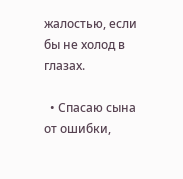жалостью, если бы не холод в глазах.

  • Спасаю сына от ошибки,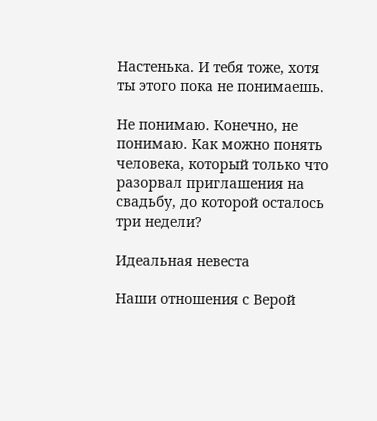Настенька. И тебя тоже, хотя ты этого пока не понимаешь.

Не понимаю. Конечно, не понимаю. Как можно понять человека, который только что разорвал приглашения на свадьбу, до которой осталось три недели?

Идеальная невеста

Наши отношения с Верой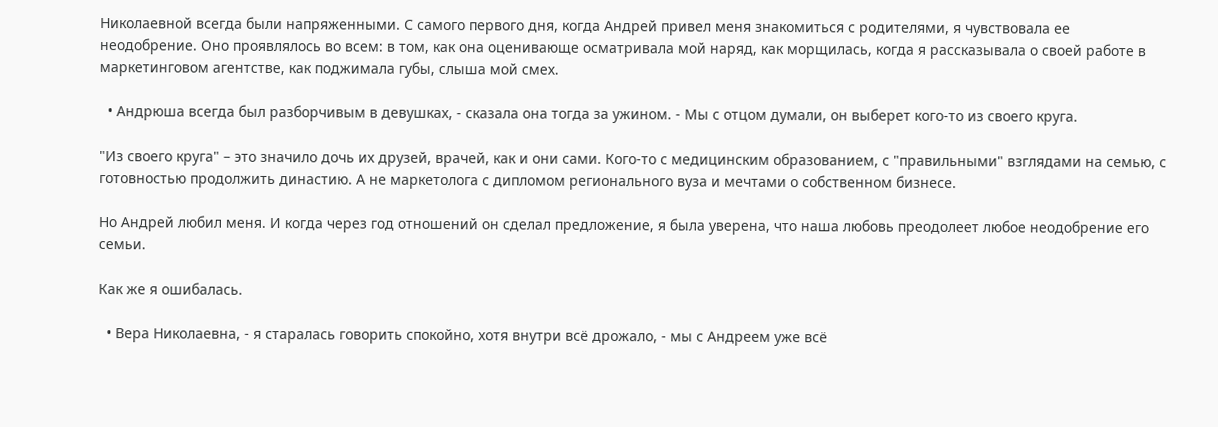Николаевной всегда были напряженными. С самого первого дня, когда Андрей привел меня знакомиться с родителями, я чувствовала ее неодобрение. Оно проявлялось во всем: в том, как она оценивающе осматривала мой наряд, как морщилась, когда я рассказывала о своей работе в маркетинговом агентстве, как поджимала губы, слыша мой смех.

  • Андрюша всегда был разборчивым в девушках, - сказала она тогда за ужином. - Мы с отцом думали, он выберет кого-то из своего круга.

"Из своего круга" – это значило дочь их друзей, врачей, как и они сами. Кого-то с медицинским образованием, с "правильными" взглядами на семью, с готовностью продолжить династию. А не маркетолога с дипломом регионального вуза и мечтами о собственном бизнесе.

Но Андрей любил меня. И когда через год отношений он сделал предложение, я была уверена, что наша любовь преодолеет любое неодобрение его семьи.

Как же я ошибалась.

  • Вера Николаевна, - я старалась говорить спокойно, хотя внутри всё дрожало, - мы с Андреем уже всё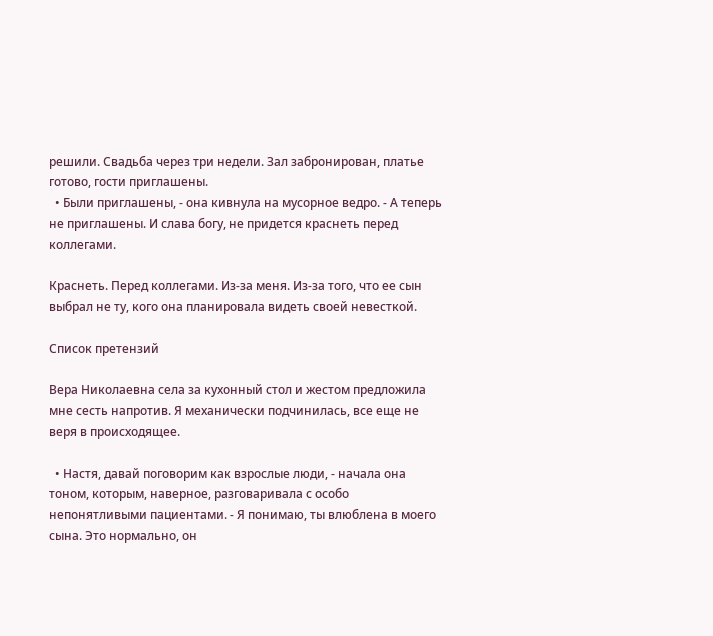решили. Свадьба через три недели. Зал забронирован, платье готово, гости приглашены.
  • Были приглашены, - она кивнула на мусорное ведро. - А теперь не приглашены. И слава богу, не придется краснеть перед коллегами.

Краснеть. Перед коллегами. Из-за меня. Из-за того, что ее сын выбрал не ту, кого она планировала видеть своей невесткой.

Список претензий

Вера Николаевна села за кухонный стол и жестом предложила мне сесть напротив. Я механически подчинилась, все еще не веря в происходящее.

  • Настя, давай поговорим как взрослые люди, - начала она тоном, которым, наверное, разговаривала с особо непонятливыми пациентами. - Я понимаю, ты влюблена в моего сына. Это нормально, он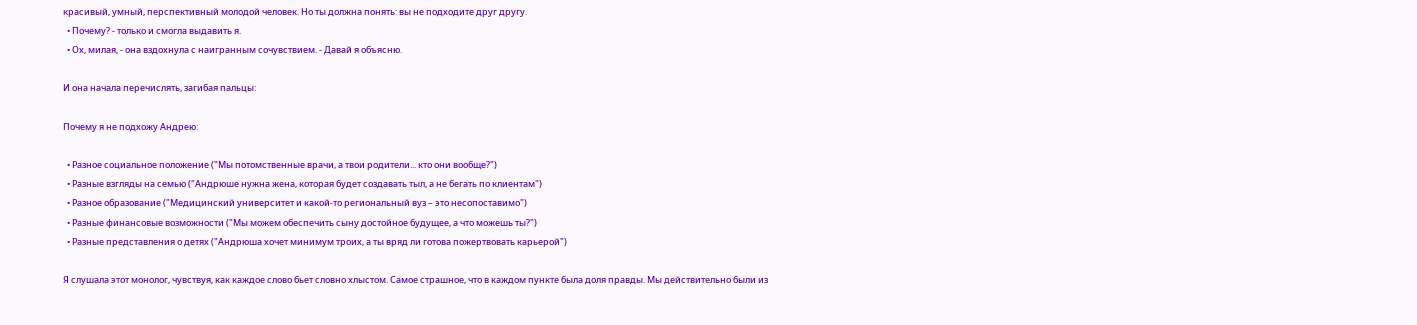красивый, умный, перспективный молодой человек. Но ты должна понять: вы не подходите друг другу.
  • Почему? - только и смогла выдавить я.
  • Ох, милая, - она вздохнула с наигранным сочувствием. - Давай я объясню.

И она начала перечислять, загибая пальцы:

Почему я не подхожу Андрею:

  • Разное социальное положение ("Мы потомственные врачи, а твои родители... кто они вообще?")
  • Разные взгляды на семью ("Андрюше нужна жена, которая будет создавать тыл, а не бегать по клиентам")
  • Разное образование ("Медицинский университет и какой-то региональный вуз – это несопоставимо")
  • Разные финансовые возможности ("Мы можем обеспечить сыну достойное будущее, а что можешь ты?")
  • Разные представления о детях ("Андрюша хочет минимум троих, а ты вряд ли готова пожертвовать карьерой")

Я слушала этот монолог, чувствуя, как каждое слово бьет словно хлыстом. Самое страшное, что в каждом пункте была доля правды. Мы действительно были из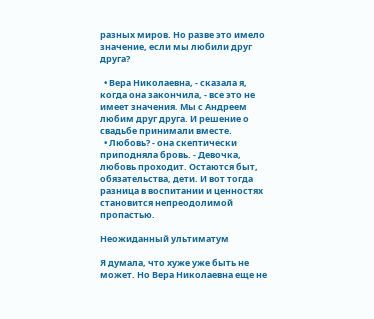разных миров. Но разве это имело значение, если мы любили друг друга?

  • Вера Николаевна, - сказала я, когда она закончила, - все это не имеет значения. Мы с Андреем любим друг друга. И решение о свадьбе принимали вместе.
  • Любовь? - она скептически приподняла бровь. - Девочка, любовь проходит. Остаются быт, обязательства, дети. И вот тогда разница в воспитании и ценностях становится непреодолимой пропастью.

Неожиданный ультиматум

Я думала, что хуже уже быть не может. Но Вера Николаевна еще не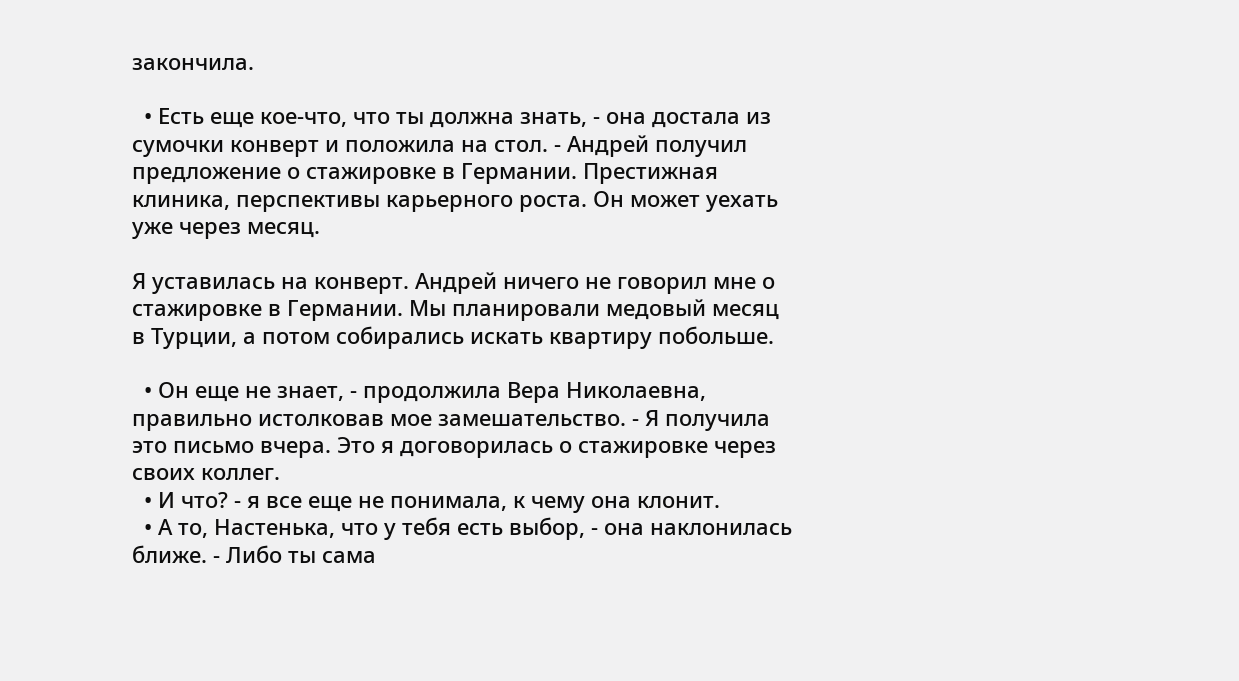закончила.

  • Есть еще кое-что, что ты должна знать, - она достала из сумочки конверт и положила на стол. - Андрей получил предложение о стажировке в Германии. Престижная клиника, перспективы карьерного роста. Он может уехать уже через месяц.

Я уставилась на конверт. Андрей ничего не говорил мне о стажировке в Германии. Мы планировали медовый месяц в Турции, а потом собирались искать квартиру побольше.

  • Он еще не знает, - продолжила Вера Николаевна, правильно истолковав мое замешательство. - Я получила это письмо вчера. Это я договорилась о стажировке через своих коллег.
  • И что? - я все еще не понимала, к чему она клонит.
  • А то, Настенька, что у тебя есть выбор, - она наклонилась ближе. - Либо ты сама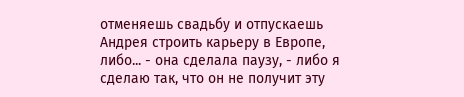отменяешь свадьбу и отпускаешь Андрея строить карьеру в Европе, либо... - она сделала паузу, - либо я сделаю так, что он не получит эту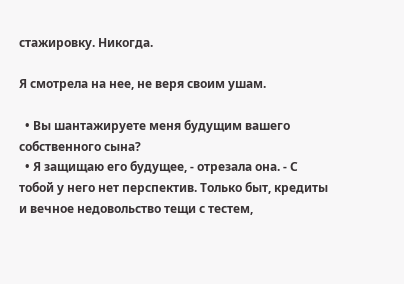стажировку. Никогда.

Я смотрела на нее, не веря своим ушам.

  • Вы шантажируете меня будущим вашего собственного сына?
  • Я защищаю его будущее, - отрезала она. - С тобой у него нет перспектив. Только быт, кредиты и вечное недовольство тещи с тестем,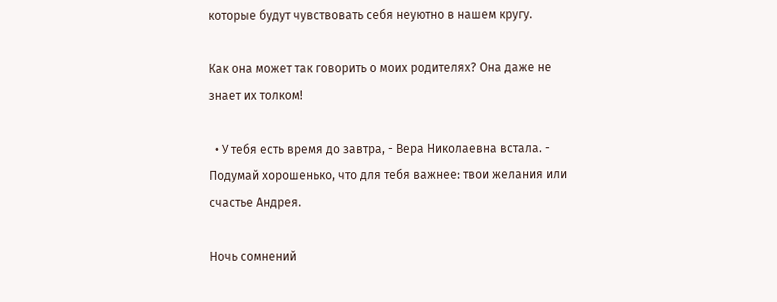которые будут чувствовать себя неуютно в нашем кругу.

Как она может так говорить о моих родителях? Она даже не знает их толком!

  • У тебя есть время до завтра, - Вера Николаевна встала. - Подумай хорошенько, что для тебя важнее: твои желания или счастье Андрея.

Ночь сомнений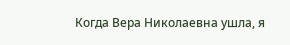Когда Вера Николаевна ушла, я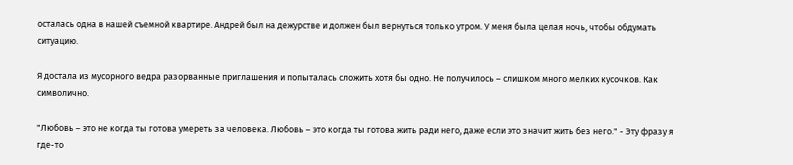осталась одна в нашей съемной квартире. Андрей был на дежурстве и должен был вернуться только утром. У меня была целая ночь, чтобы обдумать ситуацию.

Я достала из мусорного ведра разорванные приглашения и попыталась сложить хотя бы одно. Не получилось – слишком много мелких кусочков. Как символично.

"Любовь – это не когда ты готова умереть за человека. Любовь – это когда ты готова жить ради него, даже если это значит жить без него." - Эту фразу я где-то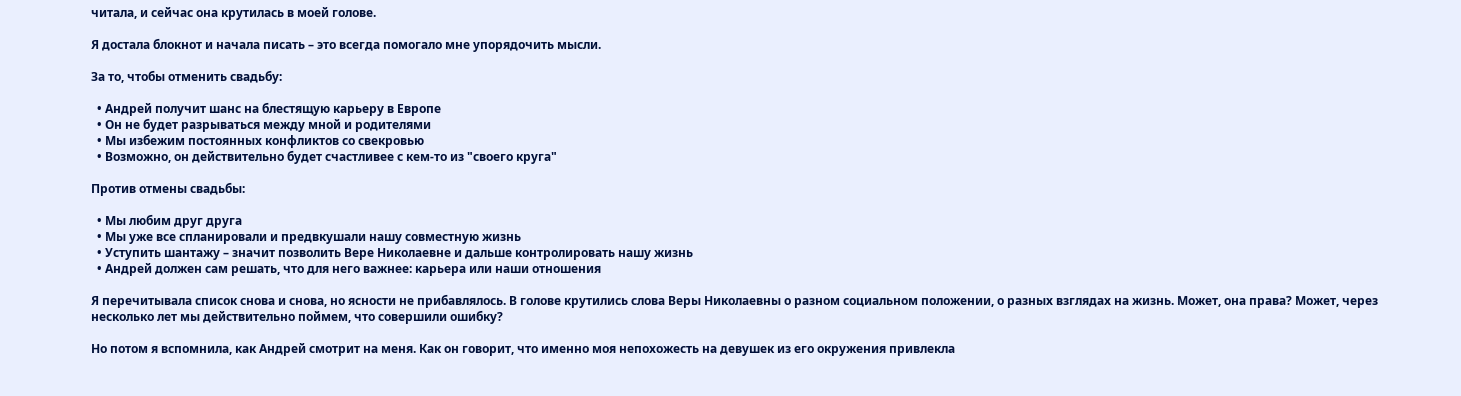читала, и сейчас она крутилась в моей голове.

Я достала блокнот и начала писать – это всегда помогало мне упорядочить мысли.

За то, чтобы отменить свадьбу:

  • Андрей получит шанс на блестящую карьеру в Европе
  • Он не будет разрываться между мной и родителями
  • Мы избежим постоянных конфликтов со свекровью
  • Возможно, он действительно будет счастливее с кем-то из "своего круга"

Против отмены свадьбы:

  • Мы любим друг друга
  • Мы уже все спланировали и предвкушали нашу совместную жизнь
  • Уступить шантажу – значит позволить Вере Николаевне и дальше контролировать нашу жизнь
  • Андрей должен сам решать, что для него важнее: карьера или наши отношения

Я перечитывала список снова и снова, но ясности не прибавлялось. В голове крутились слова Веры Николаевны о разном социальном положении, о разных взглядах на жизнь. Может, она права? Может, через несколько лет мы действительно поймем, что совершили ошибку?

Но потом я вспомнила, как Андрей смотрит на меня. Как он говорит, что именно моя непохожесть на девушек из его окружения привлекла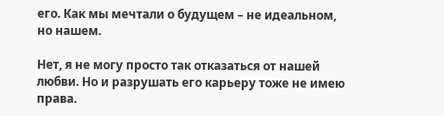его. Как мы мечтали о будущем – не идеальном, но нашем.

Нет, я не могу просто так отказаться от нашей любви. Но и разрушать его карьеру тоже не имею права.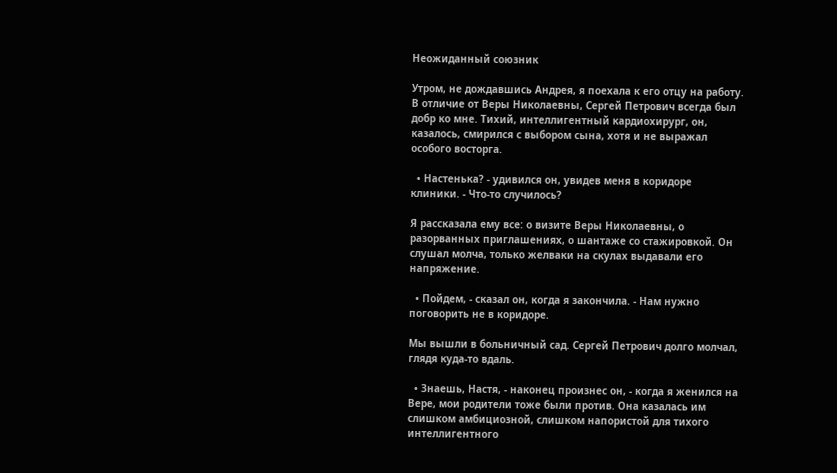Неожиданный союзник

Утром, не дождавшись Андрея, я поехала к его отцу на работу. В отличие от Веры Николаевны, Сергей Петрович всегда был добр ко мне. Тихий, интеллигентный кардиохирург, он, казалось, смирился с выбором сына, хотя и не выражал особого восторга.

  • Настенька? - удивился он, увидев меня в коридоре клиники. - Что-то случилось?

Я рассказала ему все: о визите Веры Николаевны, о разорванных приглашениях, о шантаже со стажировкой. Он слушал молча, только желваки на скулах выдавали его напряжение.

  • Пойдем, - сказал он, когда я закончила. - Нам нужно поговорить не в коридоре.

Мы вышли в больничный сад. Сергей Петрович долго молчал, глядя куда-то вдаль.

  • Знаешь, Настя, - наконец произнес он, - когда я женился на Вере, мои родители тоже были против. Она казалась им слишком амбициозной, слишком напористой для тихого интеллигентного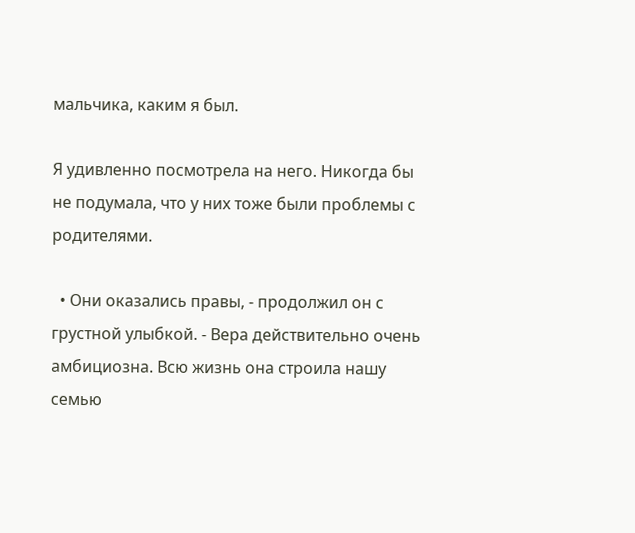мальчика, каким я был.

Я удивленно посмотрела на него. Никогда бы не подумала, что у них тоже были проблемы с родителями.

  • Они оказались правы, - продолжил он с грустной улыбкой. - Вера действительно очень амбициозна. Всю жизнь она строила нашу семью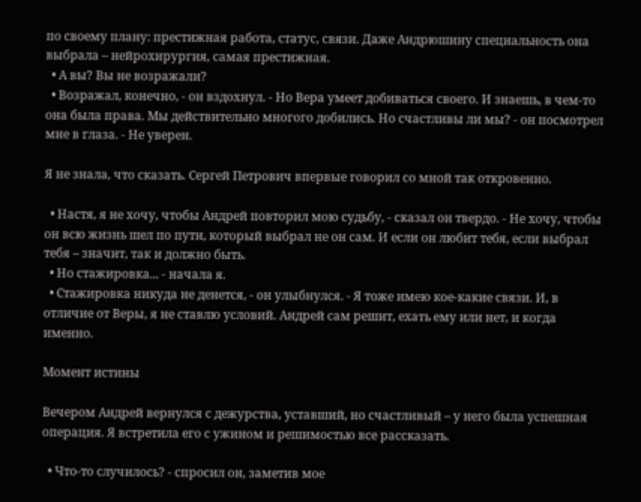по своему плану: престижная работа, статус, связи. Даже Андрюшину специальность она выбрала – нейрохирургия, самая престижная.
  • А вы? Вы не возражали?
  • Возражал, конечно, - он вздохнул. - Но Вера умеет добиваться своего. И знаешь, в чем-то она была права. Мы действительно многого добились. Но счастливы ли мы? - он посмотрел мне в глаза. - Не уверен.

Я не знала, что сказать. Сергей Петрович впервые говорил со мной так откровенно.

  • Настя, я не хочу, чтобы Андрей повторил мою судьбу, - сказал он твердо. - Не хочу, чтобы он всю жизнь шел по пути, который выбрал не он сам. И если он любит тебя, если выбрал тебя – значит, так и должно быть.
  • Но стажировка... - начала я.
  • Стажировка никуда не денется, - он улыбнулся. - Я тоже имею кое-какие связи. И, в отличие от Веры, я не ставлю условий. Андрей сам решит, ехать ему или нет, и когда именно.

Момент истины

Вечером Андрей вернулся с дежурства, уставший, но счастливый – у него была успешная операция. Я встретила его с ужином и решимостью все рассказать.

  • Что-то случилось? - спросил он, заметив мое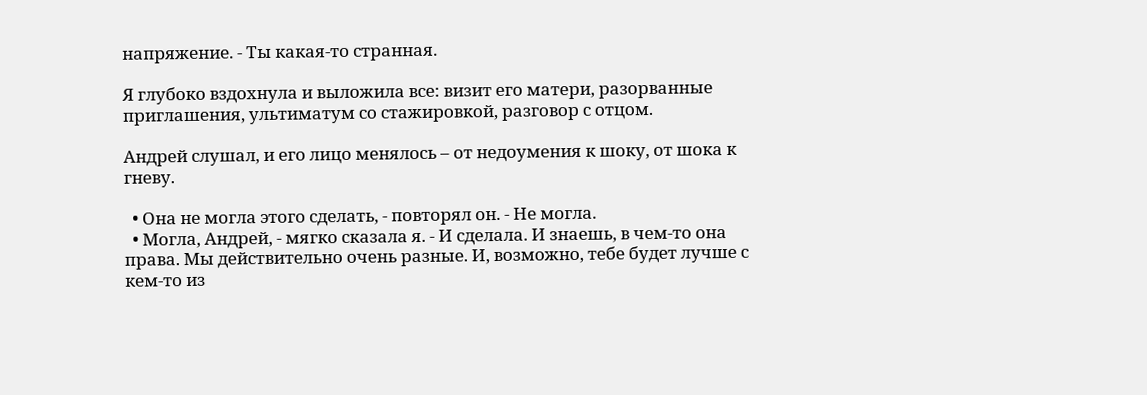напряжение. - Ты какая-то странная.

Я глубоко вздохнула и выложила все: визит его матери, разорванные приглашения, ультиматум со стажировкой, разговор с отцом.

Андрей слушал, и его лицо менялось – от недоумения к шоку, от шока к гневу.

  • Она не могла этого сделать, - повторял он. - Не могла.
  • Могла, Андрей, - мягко сказала я. - И сделала. И знаешь, в чем-то она права. Мы действительно очень разные. И, возможно, тебе будет лучше с кем-то из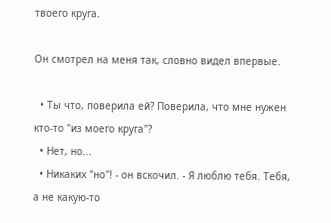твоего круга.

Он смотрел на меня так, словно видел впервые.

  • Ты что, поверила ей? Поверила, что мне нужен кто-то "из моего круга"?
  • Нет, но...
  • Никаких "но"! - он вскочил. - Я люблю тебя. Тебя, а не какую-то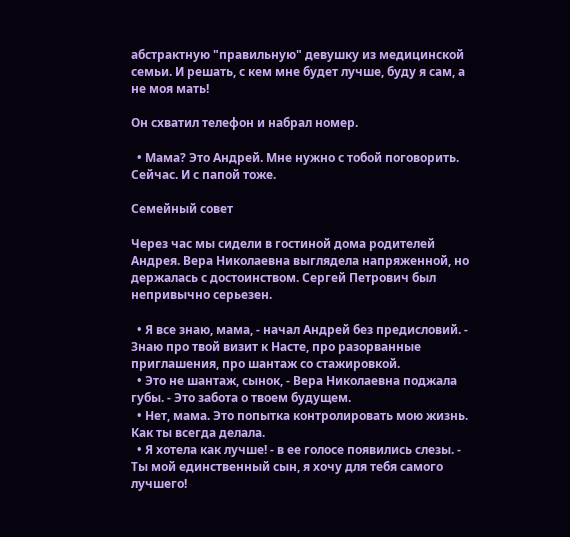абстрактную "правильную" девушку из медицинской семьи. И решать, с кем мне будет лучше, буду я сам, а не моя мать!

Он схватил телефон и набрал номер.

  • Мама? Это Андрей. Мне нужно с тобой поговорить. Сейчас. И с папой тоже.

Семейный совет

Через час мы сидели в гостиной дома родителей Андрея. Вера Николаевна выглядела напряженной, но держалась с достоинством. Сергей Петрович был непривычно серьезен.

  • Я все знаю, мама, - начал Андрей без предисловий. - Знаю про твой визит к Насте, про разорванные приглашения, про шантаж со стажировкой.
  • Это не шантаж, сынок, - Вера Николаевна поджала губы. - Это забота о твоем будущем.
  • Нет, мама. Это попытка контролировать мою жизнь. Как ты всегда делала.
  • Я хотела как лучше! - в ее голосе появились слезы. - Ты мой единственный сын, я хочу для тебя самого лучшего!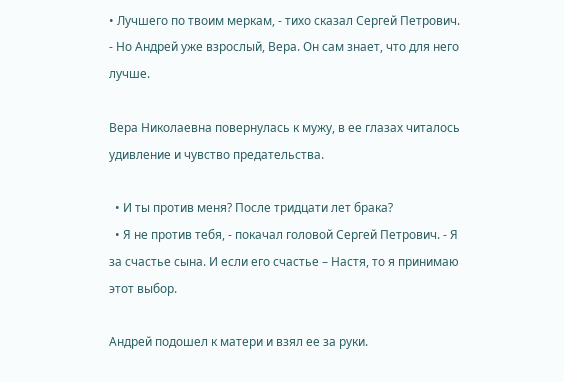• Лучшего по твоим меркам, - тихо сказал Сергей Петрович. - Но Андрей уже взрослый, Вера. Он сам знает, что для него лучше.

Вера Николаевна повернулась к мужу, в ее глазах читалось удивление и чувство предательства.

  • И ты против меня? После тридцати лет брака?
  • Я не против тебя, - покачал головой Сергей Петрович. - Я за счастье сына. И если его счастье – Настя, то я принимаю этот выбор.

Андрей подошел к матери и взял ее за руки.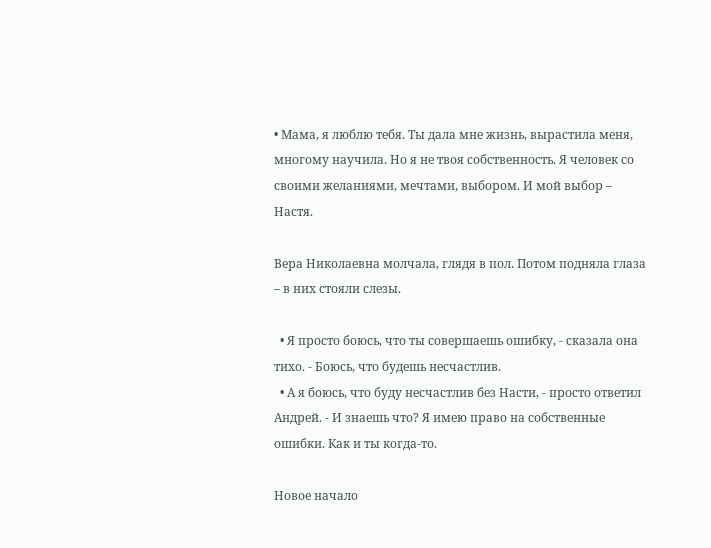• Мама, я люблю тебя. Ты дала мне жизнь, вырастила меня, многому научила. Но я не твоя собственность. Я человек со своими желаниями, мечтами, выбором. И мой выбор – Настя.

Вера Николаевна молчала, глядя в пол. Потом подняла глаза – в них стояли слезы.

  • Я просто боюсь, что ты совершаешь ошибку, - сказала она тихо. - Боюсь, что будешь несчастлив.
  • А я боюсь, что буду несчастлив без Насти, - просто ответил Андрей. - И знаешь что? Я имею право на собственные ошибки. Как и ты когда-то.

Новое начало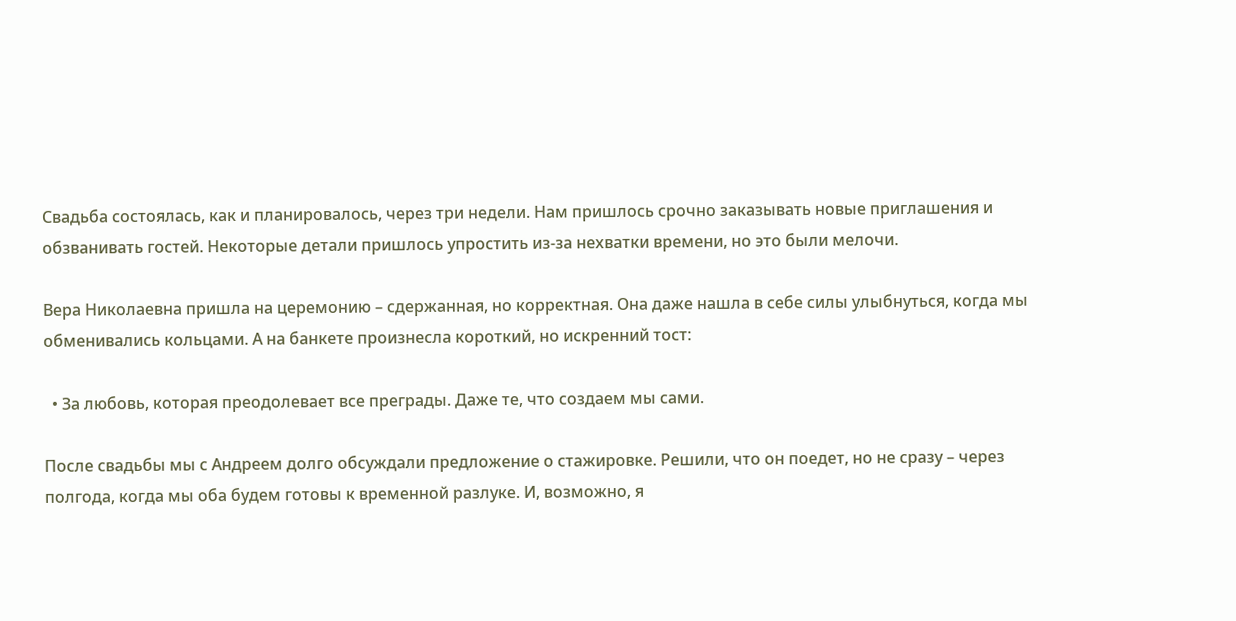Свадьба состоялась, как и планировалось, через три недели. Нам пришлось срочно заказывать новые приглашения и обзванивать гостей. Некоторые детали пришлось упростить из-за нехватки времени, но это были мелочи.

Вера Николаевна пришла на церемонию – сдержанная, но корректная. Она даже нашла в себе силы улыбнуться, когда мы обменивались кольцами. А на банкете произнесла короткий, но искренний тост:

  • За любовь, которая преодолевает все преграды. Даже те, что создаем мы сами.

После свадьбы мы с Андреем долго обсуждали предложение о стажировке. Решили, что он поедет, но не сразу – через полгода, когда мы оба будем готовы к временной разлуке. И, возможно, я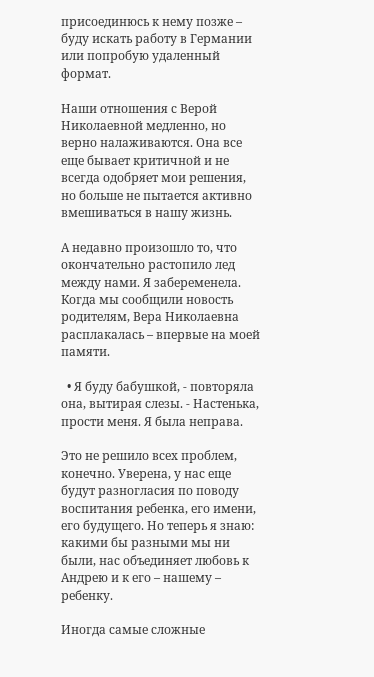присоединюсь к нему позже – буду искать работу в Германии или попробую удаленный формат.

Наши отношения с Верой Николаевной медленно, но верно налаживаются. Она все еще бывает критичной и не всегда одобряет мои решения, но больше не пытается активно вмешиваться в нашу жизнь.

А недавно произошло то, что окончательно растопило лед между нами. Я забеременела. Когда мы сообщили новость родителям, Вера Николаевна расплакалась – впервые на моей памяти.

  • Я буду бабушкой, - повторяла она, вытирая слезы. - Настенька, прости меня. Я была неправа.

Это не решило всех проблем, конечно. Уверена, у нас еще будут разногласия по поводу воспитания ребенка, его имени, его будущего. Но теперь я знаю: какими бы разными мы ни были, нас объединяет любовь к Андрею и к его – нашему – ребенку.

Иногда самые сложные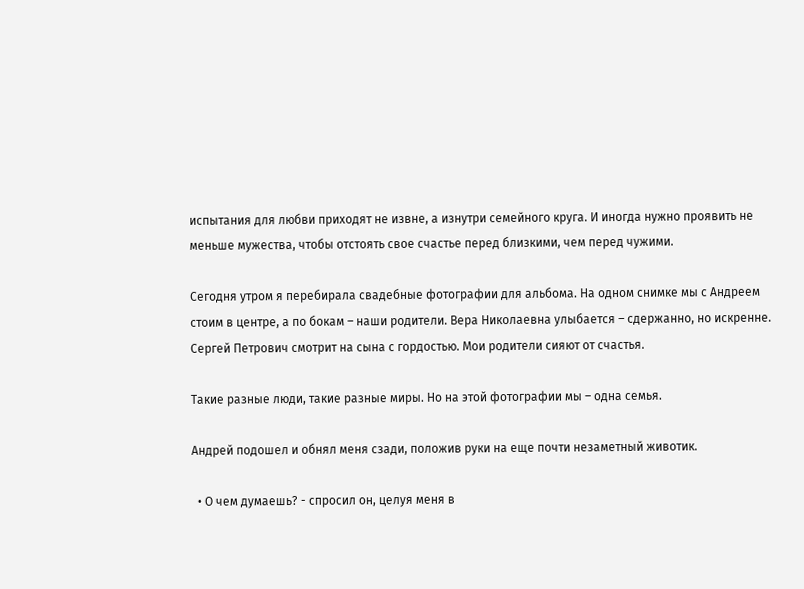испытания для любви приходят не извне, а изнутри семейного круга. И иногда нужно проявить не меньше мужества, чтобы отстоять свое счастье перед близкими, чем перед чужими.

Сегодня утром я перебирала свадебные фотографии для альбома. На одном снимке мы с Андреем стоим в центре, а по бокам – наши родители. Вера Николаевна улыбается – сдержанно, но искренне. Сергей Петрович смотрит на сына с гордостью. Мои родители сияют от счастья.

Такие разные люди, такие разные миры. Но на этой фотографии мы – одна семья.

Андрей подошел и обнял меня сзади, положив руки на еще почти незаметный животик.

  • О чем думаешь? - спросил он, целуя меня в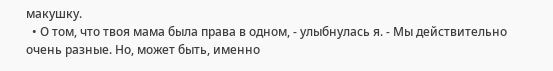макушку.
  • О том, что твоя мама была права в одном, - улыбнулась я. - Мы действительно очень разные. Но, может быть, именно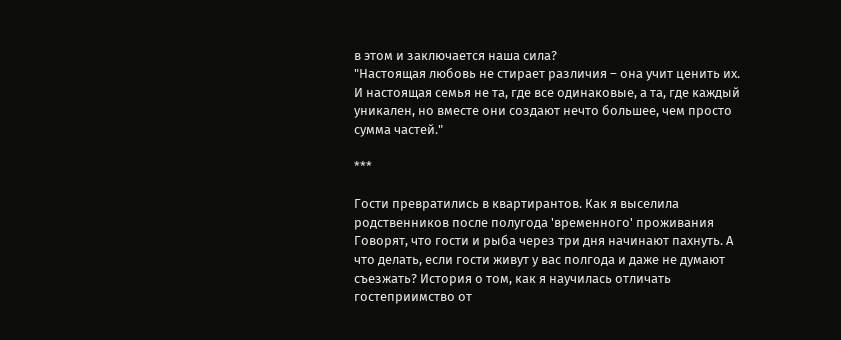в этом и заключается наша сила?
"Настоящая любовь не стирает различия – она учит ценить их. И настоящая семья не та, где все одинаковые, а та, где каждый уникален, но вместе они создают нечто большее, чем просто сумма частей."

***

Гости превратились в квартирантов. Как я выселила родственников после полугода 'временного' проживания
Говорят, что гости и рыба через три дня начинают пахнуть. А что делать, если гости живут у вас полгода и даже не думают съезжать? История о том, как я научилась отличать гостеприимство от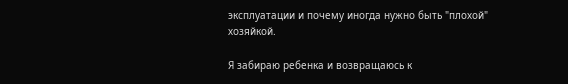эксплуатации и почему иногда нужно быть "плохой" хозяйкой.

Я забираю ребенка и возвращаюсь к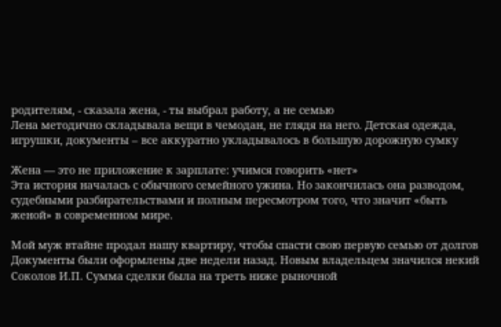родителям, - сказала жена, - ты выбрал работу, а не семью
Лена методично складывала вещи в чемодан, не глядя на него. Детская одежда, игрушки, документы – все аккуратно укладывалось в большую дорожную сумку

Жена — это не приложение к зарплате: учимся говорить «нет»
Эта история началась с обычного семейного ужина. Но закончилась она разводом, судебными разбирательствами и полным пересмотром того, что значит «быть женой» в современном мире.

Мой муж втайне продал нашу квартиру, чтобы спасти свою первую семью от долгов
Документы были оформлены две недели назад. Новым владельцем значился некий Соколов И.П. Сумма сделки была на треть ниже рыночной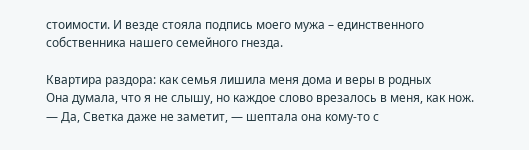стоимости. И везде стояла подпись моего мужа – единственного собственника нашего семейного гнезда.

Квартира раздора: как семья лишила меня дома и веры в родных
Она думала, что я не слышу, но каждое слово врезалось в меня, как нож.
— Да, Светка даже не заметит, — шептала она кому-то с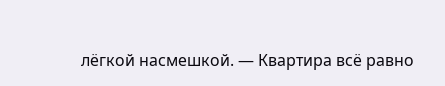лёгкой насмешкой. — Квартира всё равно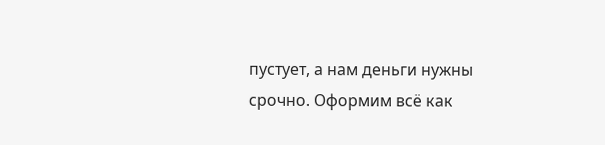пустует, а нам деньги нужны срочно. Оформим всё как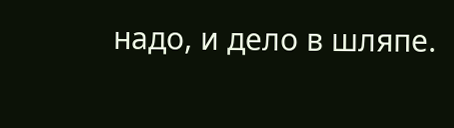надо, и дело в шляпе.